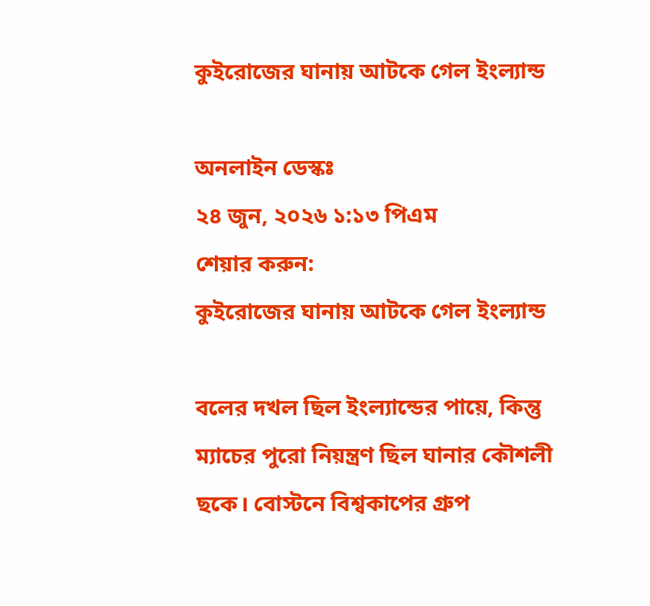কুইরোজের ঘানায় আটকে গেল ইংল্যান্ড

অনলাইন ডেস্কঃ
২৪ জুন, ২০২৬ ১:১৩ পিএম
শেয়ার করুন:
কুইরোজের ঘানায় আটকে গেল ইংল্যান্ড

বলের দখল ছিল ইংল্যান্ডের পায়ে, কিন্তু ম্যাচের পুরো নিয়ন্ত্রণ ছিল ঘানার কৌশলী ছকে। বোস্টনে বিশ্বকাপের গ্রুপ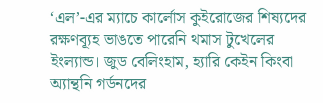‘এল’-এর ম্যাচে কার্লোস কুইরোজের শিষ্যদের রক্ষণব্যূহ ভাঙতে পারেনি থমাস টুখেলের ইংল্যান্ড। জুড বেলিংহাম, হ্যারি কেইন কিংবা অ্যান্থনি গর্ডনদের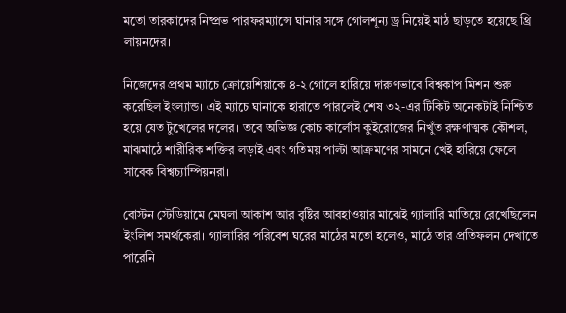মতো তারকাদের নিষ্প্রভ পারফরম্যান্সে ঘানার সঙ্গে গোলশূন্য ড্র নিয়েই মাঠ ছাড়তে হয়েছে থ্রি লায়নদের।

নিজেদের প্রথম ম্যাচে ক্রোয়েশিয়াকে ৪-২ গোলে হারিয়ে দারুণভাবে বিশ্বকাপ মিশন শুরু করেছিল ইংল্যান্ড। এই ম্যাচে ঘানাকে হারাতে পারলেই শেষ ৩২-এর টিকিট অনেকটাই নিশ্চিত হয়ে যেত টুখেলের দলের। তবে অভিজ্ঞ কোচ কার্লোস কুইরোজের নিখুঁত রক্ষণাত্মক কৌশল, মাঝমাঠে শারীরিক শক্তির লড়াই এবং গতিময় পাল্টা আক্রমণের সামনে খেই হারিয়ে ফেলে সাবেক বিশ্বচ্যাম্পিয়নরা।

বোস্টন স্টেডিয়ামে মেঘলা আকাশ আর বৃষ্টির আবহাওয়ার মাঝেই গ্যালারি মাতিয়ে রেখেছিলেন ইংলিশ সমর্থকেরা। গ্যালারির পরিবেশ ঘরের মাঠের মতো হলেও, মাঠে তার প্রতিফলন দেখাতে পারেনি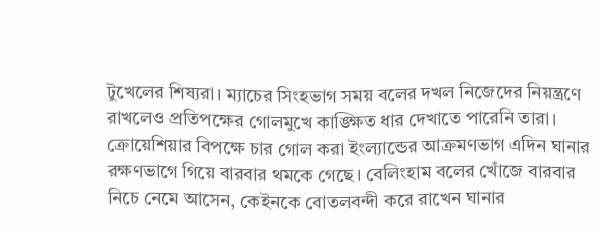টুখেলের শিষ্যরা। ম্যাচের সিংহভাগ সময় বলের দখল নিজেদের নিয়ন্ত্রণে রাখলেও প্রতিপক্ষের গোলমুখে কাঙ্ক্ষিত ধার দেখাতে পারেনি তারা। ক্রোয়েশিয়ার বিপক্ষে চার গোল করা ইংল্যান্ডের আক্রমণভাগ এদিন ঘানার রক্ষণভাগে গিয়ে বারবার থমকে গেছে। বেলিংহাম বলের খোঁজে বারবার নিচে নেমে আসেন, কেইনকে বোতলবন্দী করে রাখেন ঘানার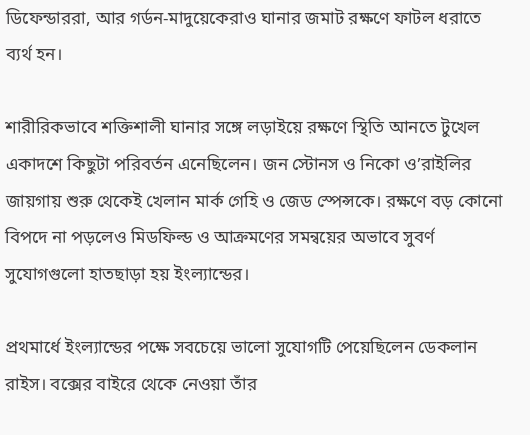ডিফেন্ডাররা, আর গর্ডন-মাদুয়েকেরাও ঘানার জমাট রক্ষণে ফাটল ধরাতে ব্যর্থ হন।

শারীরিকভাবে শক্তিশালী ঘানার সঙ্গে লড়াইয়ে রক্ষণে স্থিতি আনতে টুখেল একাদশে কিছুটা পরিবর্তন এনেছিলেন। জন স্টোনস ও নিকো ও’রাইলির জায়গায় শুরু থেকেই খেলান মার্ক গেহি ও জেড স্পেন্সকে। রক্ষণে বড় কোনো বিপদে না পড়লেও মিডফিল্ড ও আক্রমণের সমন্বয়ের অভাবে সুবর্ণ সুযোগগুলো হাতছাড়া হয় ইংল্যান্ডের।

প্রথমার্ধে ইংল্যান্ডের পক্ষে সবচেয়ে ভালো সুযোগটি পেয়েছিলেন ডেকলান রাইস। বক্সের বাইরে থেকে নেওয়া তাঁর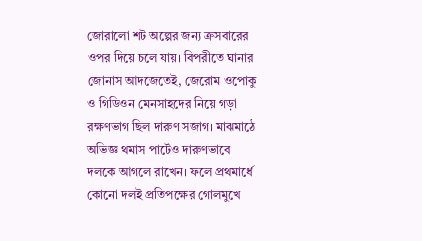জোরালো শট অল্পের জন্য ক্রসবারের ওপর দিয়ে চলে যায়। বিপরীতে ঘানার জোনাস আদজেতেই, জেরোম ওপোকু ও গিডিওন মেনসাহদের নিয়ে গড়া রক্ষণভাগ ছিল দারুণ সজাগ। মাঝমাঠে অভিজ্ঞ থমাস পার্টেও দারুণভাবে দলকে আগলে রাখেন। ফলে প্রথমার্ধে কোনো দলই প্রতিপক্ষের গোলমুখে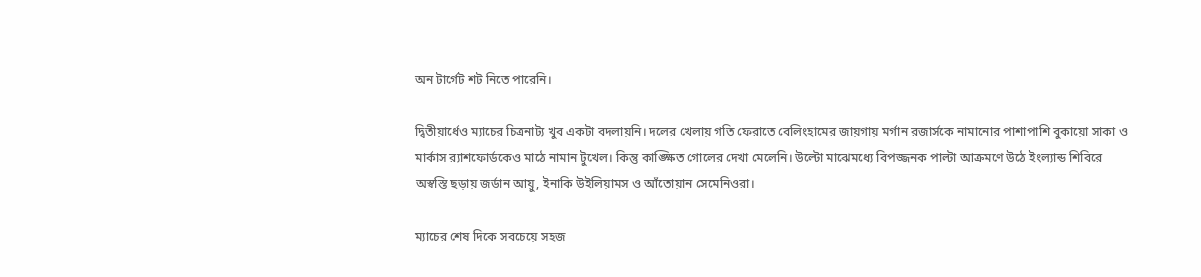অন টার্গেট শট নিতে পারেনি।

দ্বিতীয়ার্ধেও ম্যাচের চিত্রনাট্য খুব একটা বদলায়নি। দলের খেলায় গতি ফেরাতে বেলিংহামের জায়গায় মর্গান রজার্সকে নামানোর পাশাপাশি বুকায়ো সাকা ও মার্কাস র‍্যাশফোর্ডকেও মাঠে নামান টুখেল। কিন্তু কাঙ্ক্ষিত গোলের দেখা মেলেনি। উল্টো মাঝেমধ্যে বিপজ্জনক পাল্টা আক্রমণে উঠে ইংল্যান্ড শিবিরে অস্বস্তি ছড়ায় জর্ডান আয়ু, ইনাকি উইলিয়ামস ও আঁতোয়ান সেমেনিওরা।

ম্যাচের শেষ দিকে সবচেয়ে সহজ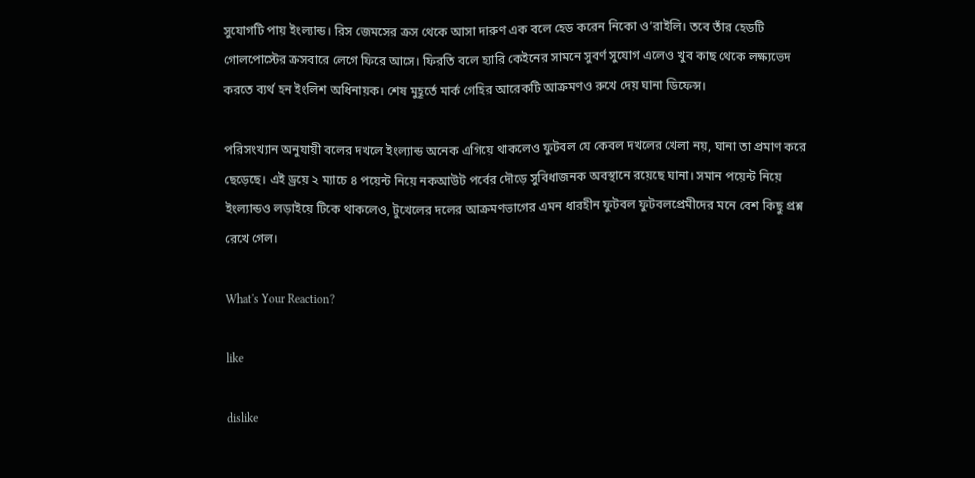সুযোগটি পায় ইংল্যান্ড। রিস জেমসের ক্রস থেকে আসা দারুণ এক বলে হেড করেন নিকো ও’রাইলি। তবে তাঁর হেডটি গোলপোস্টের ক্রসবারে লেগে ফিরে আসে। ফিরতি বলে হ্যারি কেইনের সামনে সুবর্ণ সুযোগ এলেও খুব কাছ থেকে লক্ষ্যভেদ করতে ব্যর্থ হন ইংলিশ অধিনায়ক। শেষ মুহূর্তে মার্ক গেহির আরেকটি আক্রমণও রুখে দেয় ঘানা ডিফেন্স।

পরিসংখ্যান অনুযায়ী বলের দখলে ইংল্যান্ড অনেক এগিয়ে থাকলেও ফুটবল যে কেবল দখলের খেলা নয়, ঘানা তা প্রমাণ করে ছেড়েছে। এই ড্রয়ে ২ ম্যাচে ৪ পয়েন্ট নিয়ে নকআউট পর্বের দৌড়ে সুবিধাজনক অবস্থানে রয়েছে ঘানা। সমান পয়েন্ট নিয়ে ইংল্যান্ডও লড়াইয়ে টিকে থাকলেও, টুখেলের দলের আক্রমণভাগের এমন ধারহীন ফুটবল ফুটবলপ্রেমীদের মনে বেশ কিছু প্রশ্ন রেখে গেল।

What's Your Reaction?

like

dislike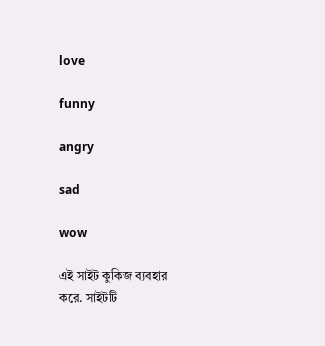love

funny

angry

sad

wow

এই সাইট কুকিজ ব্যবহার করে. সাইটটি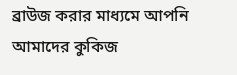ব্রাউজ করার মাধ্যমে আপনি আমাদের কুকিজ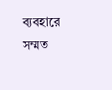ব্যবহারে সম্মত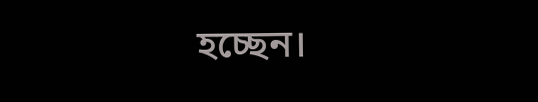হচ্ছেন।